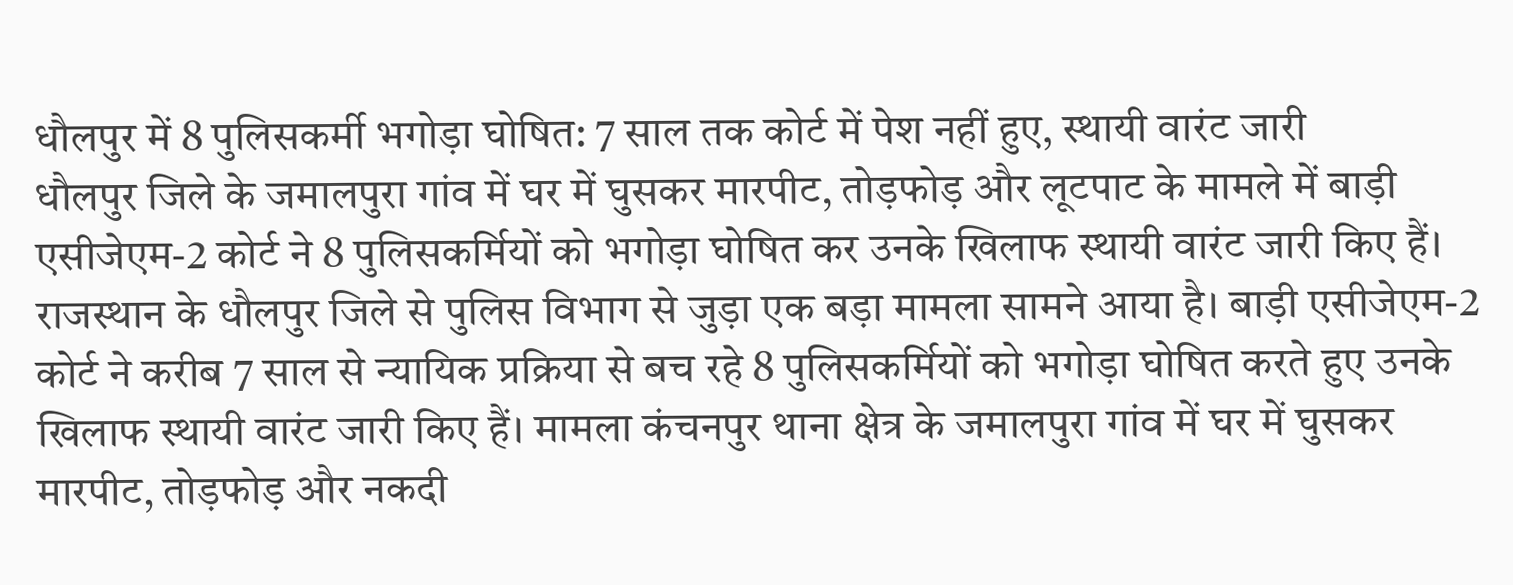धौलपुर में 8 पुलिसकर्मी भगोड़ा घोषित: 7 साल तक कोर्ट में पेश नहीं हुए, स्थायी वारंट जारी
धौलपुर जिले के जमालपुरा गांव में घर में घुसकर मारपीट, तोड़फोड़ और लूटपाट के मामले में बाड़ी एसीजेएम-2 कोर्ट ने 8 पुलिसकर्मियों को भगोड़ा घोषित कर उनके खिलाफ स्थायी वारंट जारी किए हैं।
राजस्थान के धौलपुर जिले से पुलिस विभाग से जुड़ा एक बड़ा मामला सामने आया है। बाड़ी एसीजेएम-2 कोर्ट ने करीब 7 साल से न्यायिक प्रक्रिया से बच रहे 8 पुलिसकर्मियों को भगोड़ा घोषित करते हुए उनके खिलाफ स्थायी वारंट जारी किए हैं। मामला कंचनपुर थाना क्षेत्र के जमालपुरा गांव में घर में घुसकर मारपीट, तोड़फोड़ और नकदी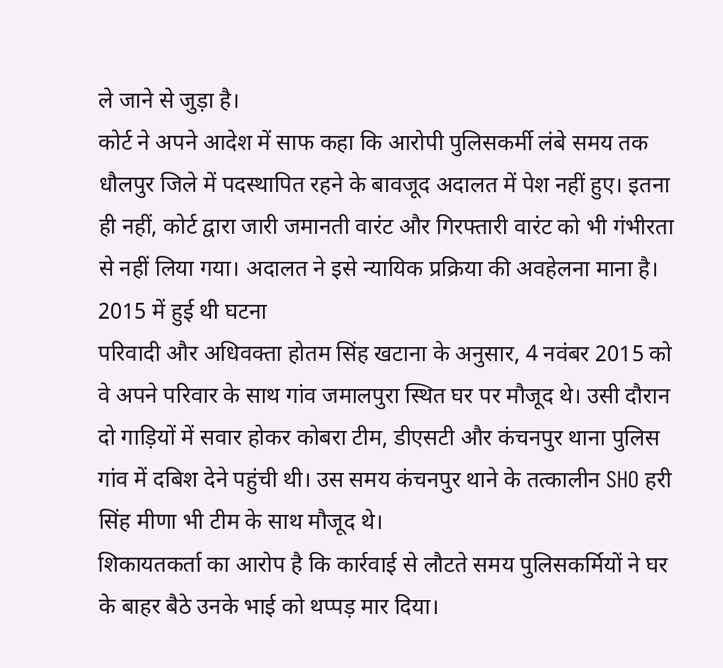ले जाने से जुड़ा है।
कोर्ट ने अपने आदेश में साफ कहा कि आरोपी पुलिसकर्मी लंबे समय तक धौलपुर जिले में पदस्थापित रहने के बावजूद अदालत में पेश नहीं हुए। इतना ही नहीं, कोर्ट द्वारा जारी जमानती वारंट और गिरफ्तारी वारंट को भी गंभीरता से नहीं लिया गया। अदालत ने इसे न्यायिक प्रक्रिया की अवहेलना माना है।
2015 में हुई थी घटना
परिवादी और अधिवक्ता होतम सिंह खटाना के अनुसार, 4 नवंबर 2015 को वे अपने परिवार के साथ गांव जमालपुरा स्थित घर पर मौजूद थे। उसी दौरान दो गाड़ियों में सवार होकर कोबरा टीम, डीएसटी और कंचनपुर थाना पुलिस गांव में दबिश देने पहुंची थी। उस समय कंचनपुर थाने के तत्कालीन SHO हरी सिंह मीणा भी टीम के साथ मौजूद थे।
शिकायतकर्ता का आरोप है कि कार्रवाई से लौटते समय पुलिसकर्मियों ने घर के बाहर बैठे उनके भाई को थप्पड़ मार दिया।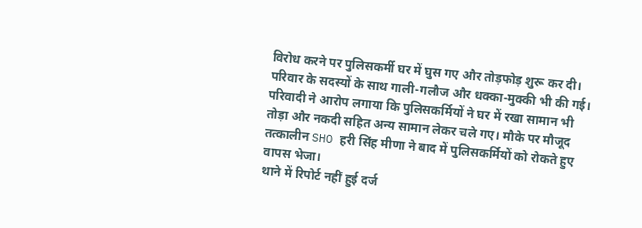विरोध करने पर पुलिसकर्मी घर में घुस गए और तोड़फोड़ शुरू कर दी। परिवार के सदस्यों के साथ गाली-गलौज और धक्का-मुक्की भी की गई।
परिवादी ने आरोप लगाया कि पुलिसकर्मियों ने घर में रखा सामान भी तोड़ा और नकदी सहित अन्य सामान लेकर चले गए। मौके पर मौजूद तत्कालीन SHO हरी सिंह मीणा ने बाद में पुलिसकर्मियों को रोकते हुए वापस भेजा।
थाने में रिपोर्ट नहीं हुई दर्ज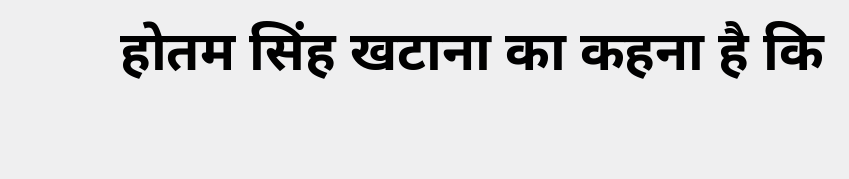होतम सिंह खटाना का कहना है कि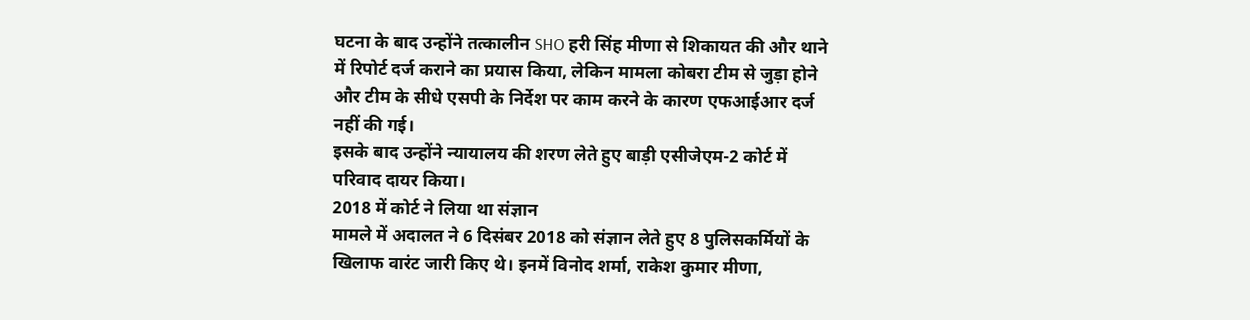घटना के बाद उन्होंने तत्कालीन SHO हरी सिंह मीणा से शिकायत की और थाने में रिपोर्ट दर्ज कराने का प्रयास किया, लेकिन मामला कोबरा टीम से जुड़ा होने और टीम के सीधे एसपी के निर्देश पर काम करने के कारण एफआईआर दर्ज नहीं की गई।
इसके बाद उन्होंने न्यायालय की शरण लेते हुए बाड़ी एसीजेएम-2 कोर्ट में परिवाद दायर किया।
2018 में कोर्ट ने लिया था संज्ञान
मामले में अदालत ने 6 दिसंबर 2018 को संज्ञान लेते हुए 8 पुलिसकर्मियों के खिलाफ वारंट जारी किए थे। इनमें विनोद शर्मा, राकेश कुमार मीणा,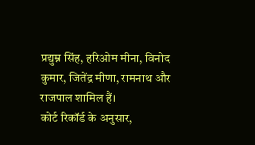प्रद्युम्न सिंह, हरिओम मीना, विनोद कुमार, जितेंद्र मीणा, रामनाथ और राजपाल शामिल हैं।
कोर्ट रिकॉर्ड के अनुसार,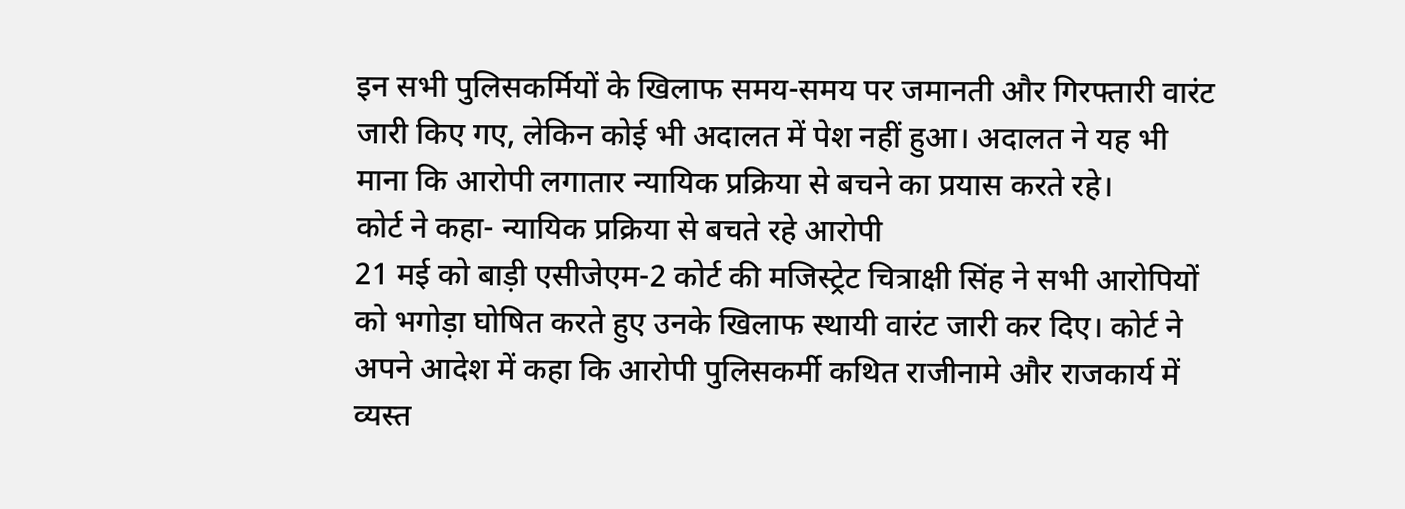इन सभी पुलिसकर्मियों के खिलाफ समय-समय पर जमानती और गिरफ्तारी वारंट जारी किए गए, लेकिन कोई भी अदालत में पेश नहीं हुआ। अदालत ने यह भी माना कि आरोपी लगातार न्यायिक प्रक्रिया से बचने का प्रयास करते रहे।
कोर्ट ने कहा- न्यायिक प्रक्रिया से बचते रहे आरोपी
21 मई को बाड़ी एसीजेएम-2 कोर्ट की मजिस्ट्रेट चित्राक्षी सिंह ने सभी आरोपियों को भगोड़ा घोषित करते हुए उनके खिलाफ स्थायी वारंट जारी कर दिए। कोर्ट ने अपने आदेश में कहा कि आरोपी पुलिसकर्मी कथित राजीनामे और राजकार्य में व्यस्त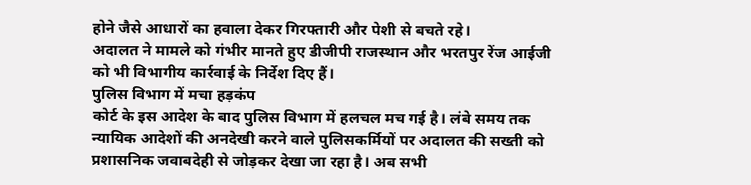होने जैसे आधारों का हवाला देकर गिरफ्तारी और पेशी से बचते रहे।
अदालत ने मामले को गंभीर मानते हुए डीजीपी राजस्थान और भरतपुर रेंज आईजी को भी विभागीय कार्रवाई के निर्देश दिए हैं।
पुलिस विभाग में मचा हड़कंप
कोर्ट के इस आदेश के बाद पुलिस विभाग में हलचल मच गई है। लंबे समय तक न्यायिक आदेशों की अनदेखी करने वाले पुलिसकर्मियों पर अदालत की सख्ती को प्रशासनिक जवाबदेही से जोड़कर देखा जा रहा है। अब सभी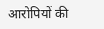आरोपियों की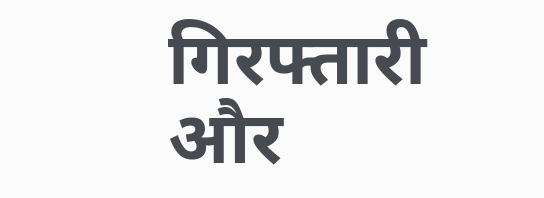गिरफ्तारी और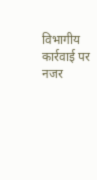विभागीय कार्रवाई पर नजर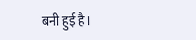बनी हुई है।